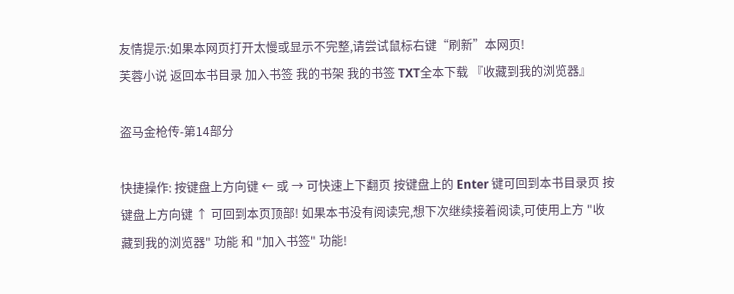友情提示:如果本网页打开太慢或显示不完整,请尝试鼠标右键“刷新”本网页!
芙蓉小说 返回本书目录 加入书签 我的书架 我的书签 TXT全本下载 『收藏到我的浏览器』

盗马金枪传-第14部分

快捷操作: 按键盘上方向键 ← 或 → 可快速上下翻页 按键盘上的 Enter 键可回到本书目录页 按键盘上方向键 ↑ 可回到本页顶部! 如果本书没有阅读完,想下次继续接着阅读,可使用上方 "收藏到我的浏览器" 功能 和 "加入书签" 功能!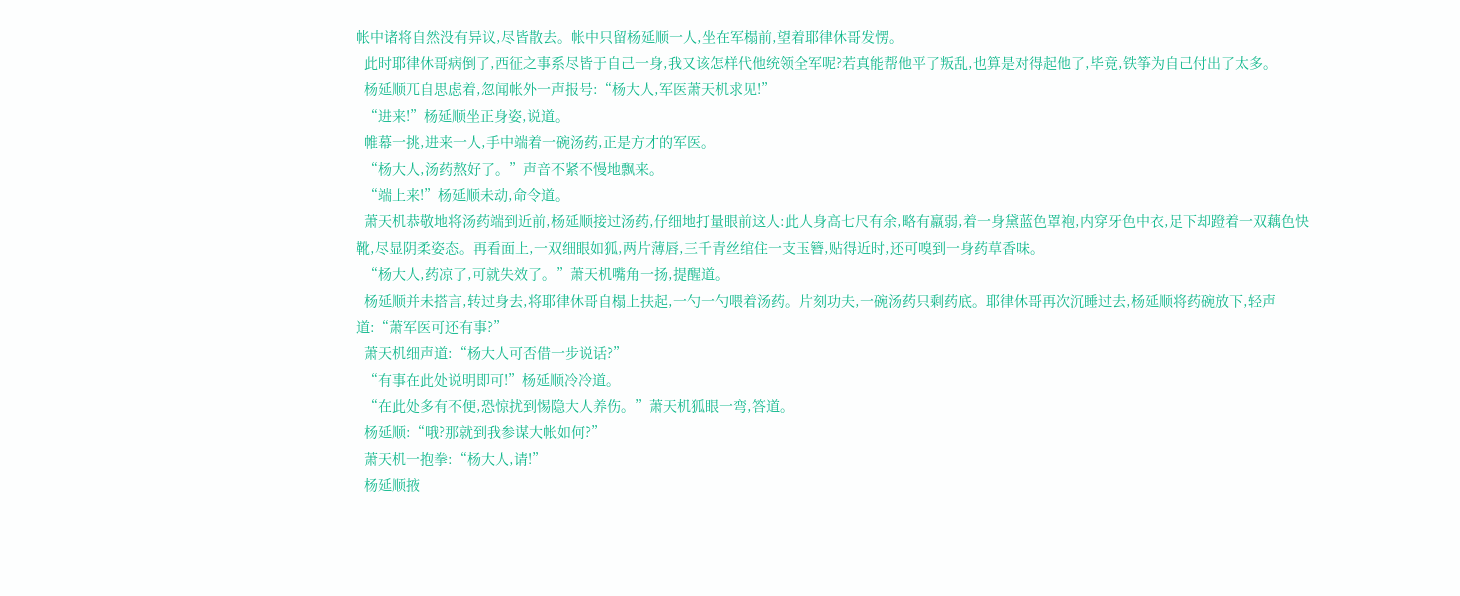帐中诸将自然没有异议,尽皆散去。帐中只留杨延顺一人,坐在军榻前,望着耶律休哥发愣。
  此时耶律休哥病倒了,西征之事系尽皆于自己一身,我又该怎样代他统领全军呢?若真能帮他平了叛乱,也算是对得起他了,毕竟,铁筝为自己付出了太多。
  杨延顺兀自思虑着,忽闻帐外一声报号:“杨大人,军医萧天机求见!”
  “进来!”杨延顺坐正身姿,说道。
  帷幕一挑,进来一人,手中端着一碗汤药,正是方才的军医。
  “杨大人,汤药熬好了。”声音不紧不慢地飘来。
  “端上来!”杨延顺未动,命令道。
  萧天机恭敬地将汤药端到近前,杨延顺接过汤药,仔细地打量眼前这人:此人身高七尺有余,略有羸弱,着一身黛蓝色罩袍,内穿牙色中衣,足下却蹬着一双藕色快靴,尽显阴柔姿态。再看面上,一双细眼如狐,两片薄唇,三千青丝绾住一支玉簪,贴得近时,还可嗅到一身药草香味。
  “杨大人,药凉了,可就失效了。”萧天机嘴角一扬,提醒道。
  杨延顺并未搭言,转过身去,将耶律休哥自榻上扶起,一勺一勺喂着汤药。片刻功夫,一碗汤药只剩药底。耶律休哥再次沉睡过去,杨延顺将药碗放下,轻声道:“萧军医可还有事?”
  萧天机细声道:“杨大人可否借一步说话?”
  “有事在此处说明即可!”杨延顺冷冷道。
  “在此处多有不便,恐惊扰到惕隐大人养伤。”萧天机狐眼一弯,答道。
  杨延顺:“哦?那就到我参谋大帐如何?”
  萧天机一抱拳:“杨大人,请!”
  杨延顺掖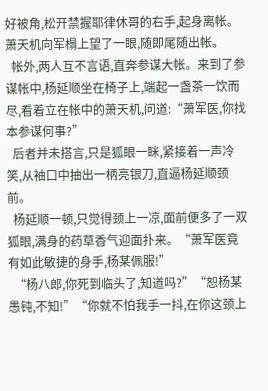好被角,松开禁握耶律休哥的右手,起身离帐。萧天机向军榻上望了一眼,随即尾随出帐。
  帐外,两人互不言语,直奔参谋大帐。来到了参谋帐中,杨延顺坐在椅子上,端起一盏茶一饮而尽,看着立在帐中的萧天机,问道:“萧军医,你找本参谋何事?”
  后者并未搭言,只是狐眼一眯,紧接着一声冷笑,从袖口中抽出一柄亮银刀,直逼杨延顺颈前。
  杨延顺一顿,只觉得颈上一凉,面前便多了一双狐眼,满身的药草香气迎面扑来。“萧军医竟有如此敏捷的身手,杨某佩服!”
  “杨八郎,你死到临头了,知道吗?”“恕杨某愚钝,不知!”“你就不怕我手一抖,在你这颈上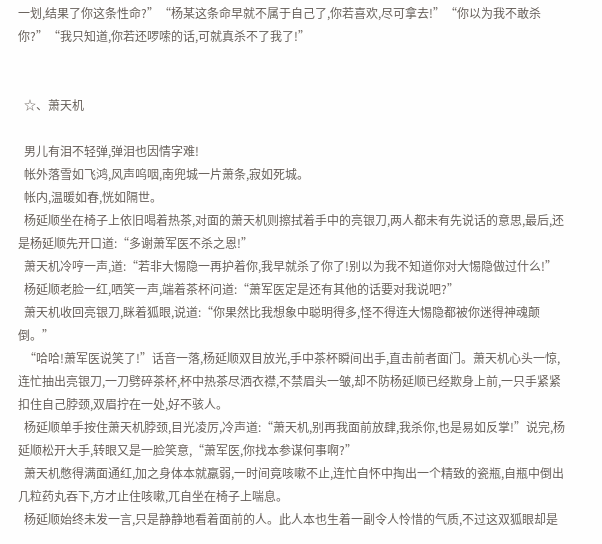一划,结果了你这条性命?”“杨某这条命早就不属于自己了,你若喜欢,尽可拿去!”“你以为我不敢杀你?”“我只知道,你若还啰嗦的话,可就真杀不了我了!”


  ☆、萧天机

  男儿有泪不轻弹,弹泪也因情字难!
  帐外落雪如飞鸿,风声呜咽,南兜城一片萧条,寂如死城。
  帐内,温暖如春,恍如隔世。
  杨延顺坐在椅子上依旧喝着热茶,对面的萧天机则擦拭着手中的亮银刀,两人都未有先说话的意思,最后,还是杨延顺先开口道:“多谢萧军医不杀之恩!”
  萧天机冷哼一声,道:“若非大惕隐一再护着你,我早就杀了你了!别以为我不知道你对大惕隐做过什么!”
  杨延顺老脸一红,哂笑一声,端着茶杯问道:“萧军医定是还有其他的话要对我说吧?”
  萧天机收回亮银刀,眯着狐眼,说道:“你果然比我想象中聪明得多,怪不得连大惕隐都被你迷得神魂颠倒。”
  “哈哈!萧军医说笑了!”话音一落,杨延顺双目放光,手中茶杯瞬间出手,直击前者面门。萧天机心头一惊,连忙抽出亮银刀,一刀劈碎茶杯,杯中热茶尽洒衣襟,不禁眉头一皱,却不防杨延顺已经欺身上前,一只手紧紧扣住自己脖颈,双眉拧在一处,好不骇人。
  杨延顺单手按住萧天机脖颈,目光凌厉,冷声道:“萧天机,别再我面前放肆,我杀你,也是易如反掌!”说完,杨延顺松开大手,转眼又是一脸笑意,“萧军医,你找本参谋何事啊?”
  萧天机憋得满面通红,加之身体本就羸弱,一时间竟咳嗽不止,连忙自怀中掏出一个精致的瓷瓶,自瓶中倒出几粒药丸吞下,方才止住咳嗽,兀自坐在椅子上喘息。
  杨延顺始终未发一言,只是静静地看着面前的人。此人本也生着一副令人怜惜的气质,不过这双狐眼却是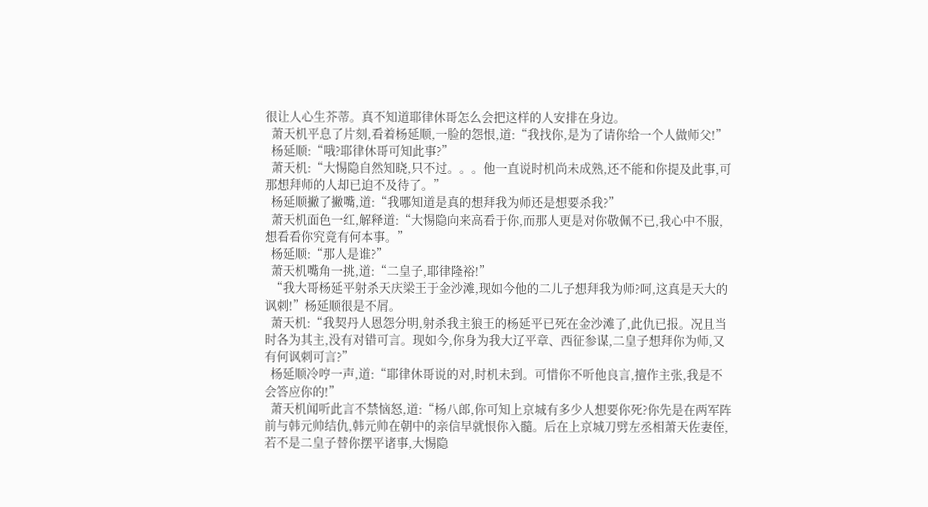很让人心生芥蒂。真不知道耶律休哥怎么会把这样的人安排在身边。
  萧天机平息了片刻,看着杨延顺,一脸的怨恨,道:“我找你,是为了请你给一个人做师父!”
  杨延顺:“哦?耶律休哥可知此事?”
  萧天机:“大惕隐自然知晓,只不过。。。他一直说时机尚未成熟,还不能和你提及此事,可那想拜师的人却已迫不及待了。”
  杨延顺撇了撇嘴,道:“我哪知道是真的想拜我为师还是想要杀我?”
  萧天机面色一红,解释道:“大惕隐向来高看于你,而那人更是对你敬佩不已,我心中不服,想看看你究竟有何本事。”
  杨延顺:“那人是谁?”
  萧天机嘴角一挑,道:“二皇子,耶律隆裕!”
  “我大哥杨延平射杀天庆梁王于金沙滩,现如今他的二儿子想拜我为师?呵,这真是天大的讽刺!”杨延顺很是不屑。
  萧天机:“我契丹人恩怨分明,射杀我主狼王的杨延平已死在金沙滩了,此仇已报。况且当时各为其主,没有对错可言。现如今,你身为我大辽平章、西征参谋,二皇子想拜你为师,又有何讽刺可言?”
  杨延顺冷哼一声,道:“耶律休哥说的对,时机未到。可惜你不听他良言,擅作主张,我是不会答应你的!”
  萧天机闻听此言不禁恼怒,道:“杨八郎,你可知上京城有多少人想要你死?你先是在两军阵前与韩元帅结仇,韩元帅在朝中的亲信早就恨你入髓。后在上京城刀劈左丞相萧天佐妻侄,若不是二皇子替你摆平诸事,大惕隐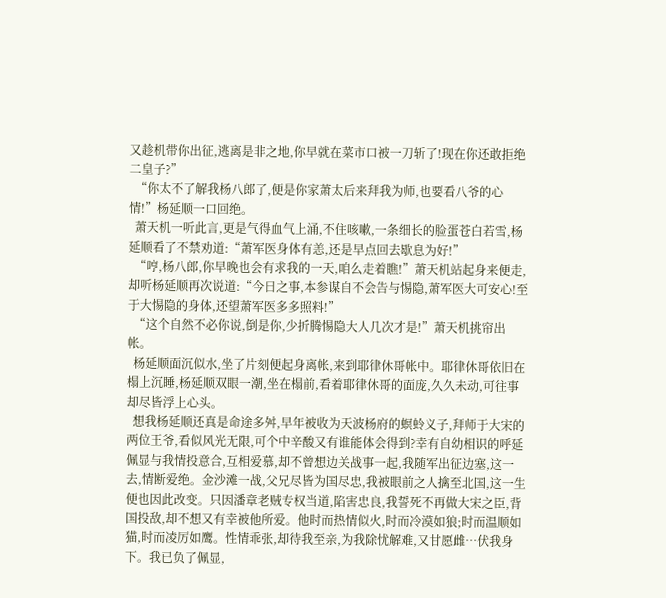又趁机带你出征,逃离是非之地,你早就在菜市口被一刀斩了!现在你还敢拒绝二皇子?”
  “你太不了解我杨八郎了,便是你家萧太后来拜我为师,也要看八爷的心情!”杨延顺一口回绝。
  萧天机一听此言,更是气得血气上涌,不住咳嗽,一条细长的脸蛋苍白若雪,杨延顺看了不禁劝道:“萧军医身体有恙,还是早点回去歇息为好!”
  “哼,杨八郎,你早晚也会有求我的一天,咱么走着瞧!”萧天机站起身来便走,却听杨延顺再次说道:“今日之事,本参谋自不会告与惕隐,萧军医大可安心!至于大惕隐的身体,还望萧军医多多照料!”
  “这个自然不必你说,倒是你,少折腾惕隐大人几次才是!”萧天机挑帘出帐。
  杨延顺面沉似水,坐了片刻便起身离帐,来到耶律休哥帐中。耶律休哥依旧在榻上沉睡,杨延顺双眼一潮,坐在榻前,看着耶律休哥的面庞,久久未动,可往事却尽皆浮上心头。
  想我杨延顺还真是命途多舛,早年被收为天波杨府的螟蛉义子,拜师于大宋的两位王爷,看似风光无限,可个中辛酸又有谁能体会得到?幸有自幼相识的呼延佩显与我情投意合,互相爱慕,却不曾想边关战事一起,我随军出征边塞,这一去,情断爱绝。金沙滩一战,父兄尽皆为国尽忠,我被眼前之人擒至北国,这一生便也因此改变。只因潘章老贼专权当道,陷害忠良,我誓死不再做大宋之臣,背国投敌,却不想又有幸被他所爱。他时而热情似火,时而冷漠如狼;时而温顺如猫,时而凌厉如鹰。性情乖张,却待我至亲,为我除忧解难,又甘愿雌…伏我身下。我已负了佩显,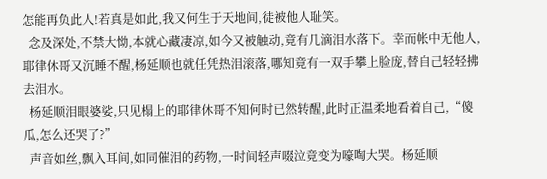怎能再负此人!若真是如此,我又何生于天地间,徒被他人耻笑。
  念及深处,不禁大怮,本就心藏凄凉,如今又被触动,竟有几滴泪水落下。幸而帐中无他人,耶律休哥又沉睡不醒,杨延顺也就任凭热泪滚落,哪知竟有一双手攀上脸庞,替自己轻轻拂去泪水。
  杨延顺泪眼婆娑,只见榻上的耶律休哥不知何时已然转醒,此时正温柔地看着自己,“傻瓜,怎么还哭了?”
  声音如丝,飘入耳间,如同催泪的药物,一时间轻声啜泣竟变为嚎啕大哭。杨延顺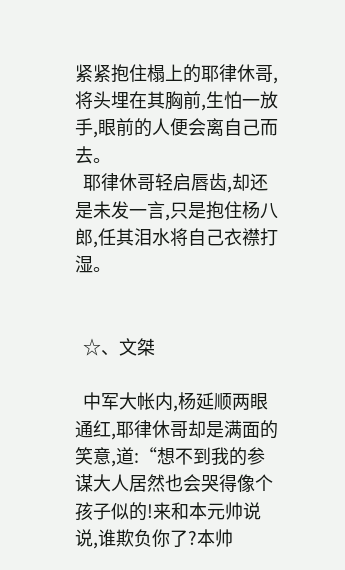紧紧抱住榻上的耶律休哥,将头埋在其胸前,生怕一放手,眼前的人便会离自己而去。
  耶律休哥轻启唇齿,却还是未发一言,只是抱住杨八郎,任其泪水将自己衣襟打湿。


  ☆、文桀

  中军大帐内,杨延顺两眼通红,耶律休哥却是满面的笑意,道:“想不到我的参谋大人居然也会哭得像个孩子似的!来和本元帅说说,谁欺负你了?本帅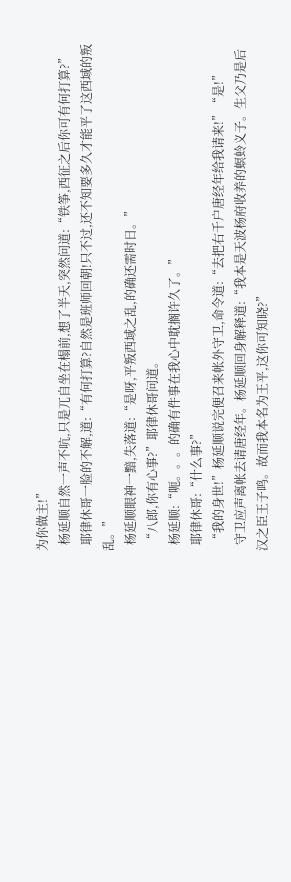为你做主!”
  杨延顺自然一声不吭,只是兀自坐在榻前,想了半天,突然问道:“铁筝,西征之后你可有何打算?”
  耶律休哥一脸的不解,道:“有何打算?自然是班师回朝!只不过,还不知要多久才能平了这西域的叛乱。”
  杨延顺眼神一黯,失落道:“是呀,平叛西域之乱,的确还需时日。”
  “八郎,你有心事?”耶律休哥问道。
  杨延顺:“呃。。。的确有件事在我心中耽搁许久了。”
  耶律休哥:“什么事?”
  “我的身世!”杨延顺说完便召来帐外守卫,命令道:“去把右千户唐经年给我请来!”“是!”
  守卫应声离帐去请唐经年。杨延顺回身解释道:“我本是天波杨府收养的螟蛉义子。生父乃是后汉之臣王子鸣。故而我本名为王平,这你可知晓?”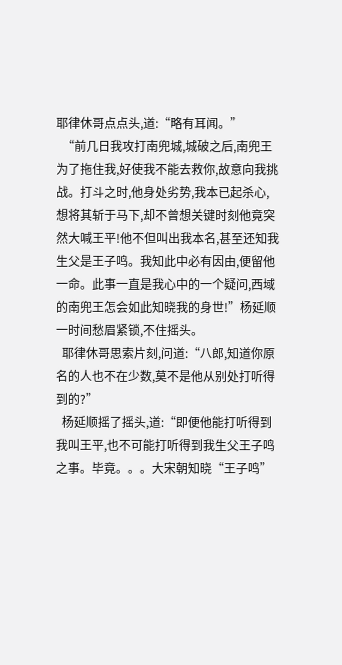耶律休哥点点头,道:“略有耳闻。”
  “前几日我攻打南兜城,城破之后,南兜王为了拖住我,好使我不能去救你,故意向我挑战。打斗之时,他身处劣势,我本已起杀心,想将其斩于马下,却不曾想关键时刻他竟突然大喊王平!他不但叫出我本名,甚至还知我生父是王子鸣。我知此中必有因由,便留他一命。此事一直是我心中的一个疑问,西域的南兜王怎会如此知晓我的身世!”杨延顺一时间愁眉紧锁,不住摇头。
  耶律休哥思索片刻,问道:“八郎,知道你原名的人也不在少数,莫不是他从别处打听得到的?”
  杨延顺摇了摇头,道:“即便他能打听得到我叫王平,也不可能打听得到我生父王子鸣之事。毕竟。。。大宋朝知晓“王子鸣”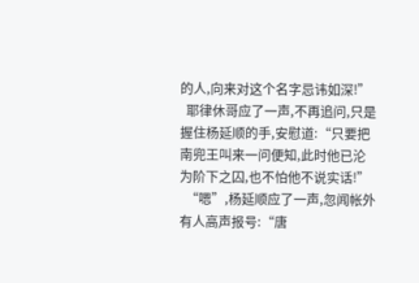的人,向来对这个名字忌讳如深!”
  耶律休哥应了一声,不再追问,只是握住杨延顺的手,安慰道:“只要把南兜王叫来一问便知,此时他已沦为阶下之囚,也不怕他不说实话!”
  “嗯”,杨延顺应了一声,忽闻帐外有人高声报号:“唐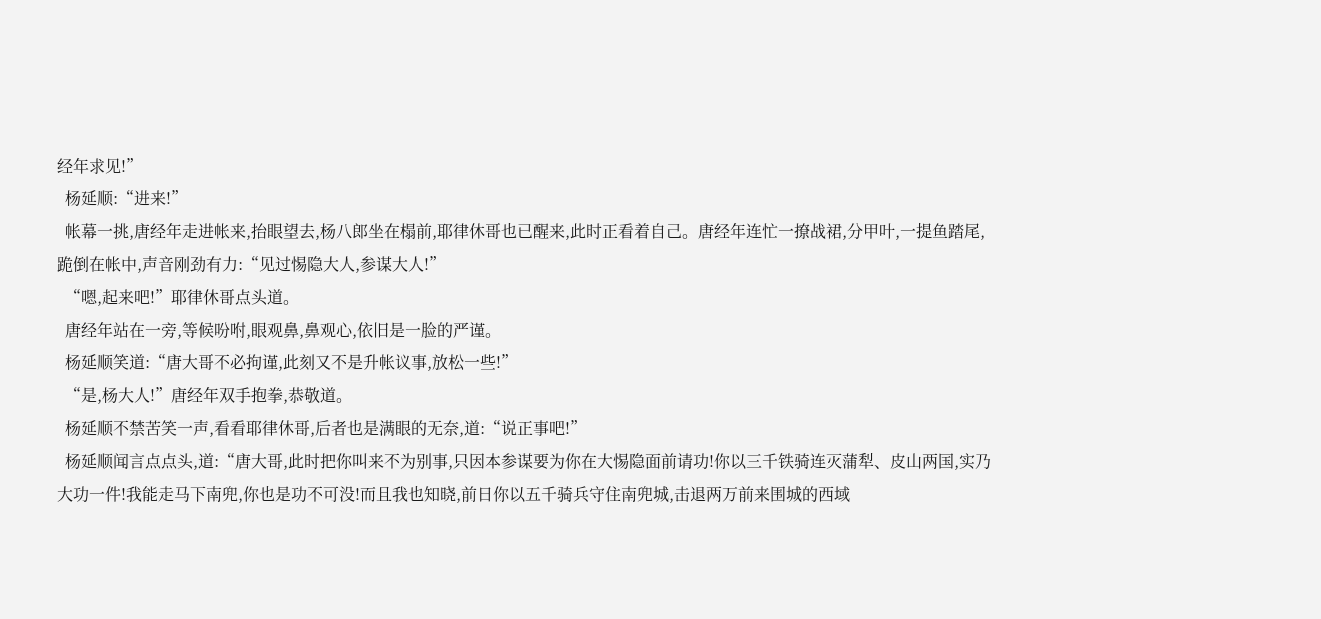经年求见!”
  杨延顺:“进来!”
  帐幕一挑,唐经年走进帐来,抬眼望去,杨八郎坐在榻前,耶律休哥也已醒来,此时正看着自己。唐经年连忙一撩战裙,分甲叶,一提鱼踏尾,跪倒在帐中,声音刚劲有力:“见过惕隐大人,参谋大人!”
  “嗯,起来吧!”耶律休哥点头道。
  唐经年站在一旁,等候吩咐,眼观鼻,鼻观心,依旧是一脸的严谨。
  杨延顺笑道:“唐大哥不必拘谨,此刻又不是升帐议事,放松一些!”
  “是,杨大人!”唐经年双手抱拳,恭敬道。
  杨延顺不禁苦笑一声,看看耶律休哥,后者也是满眼的无奈,道:“说正事吧!”
  杨延顺闻言点点头,道:“唐大哥,此时把你叫来不为别事,只因本参谋要为你在大惕隐面前请功!你以三千铁骑连灭蒲犁、皮山两国,实乃大功一件!我能走马下南兜,你也是功不可没!而且我也知晓,前日你以五千骑兵守住南兜城,击退两万前来围城的西域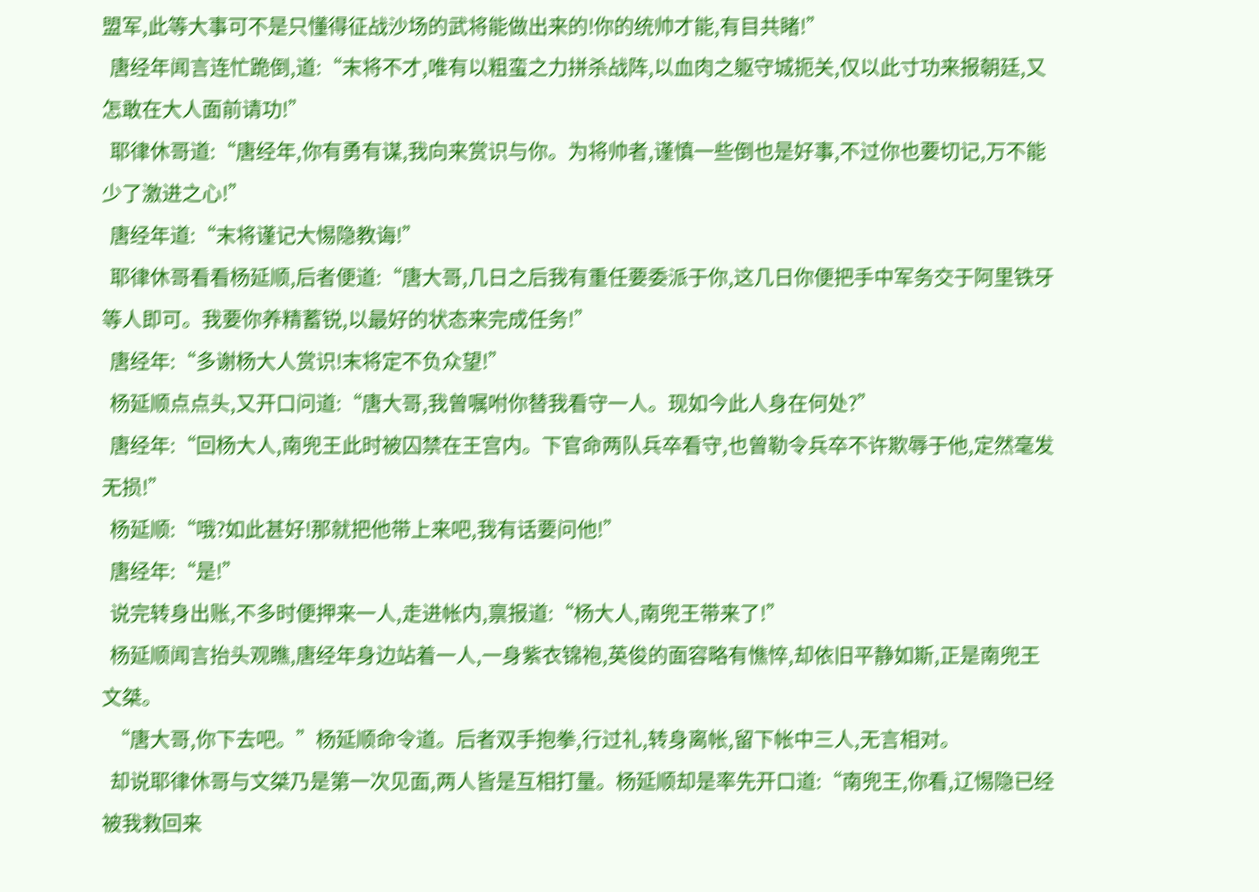盟军,此等大事可不是只懂得征战沙场的武将能做出来的!你的统帅才能,有目共睹!”
  唐经年闻言连忙跪倒,道:“末将不才,唯有以粗蛮之力拼杀战阵,以血肉之躯守城扼关,仅以此寸功来报朝廷,又怎敢在大人面前请功!”
  耶律休哥道:“唐经年,你有勇有谋,我向来赏识与你。为将帅者,谨慎一些倒也是好事,不过你也要切记,万不能少了激进之心!”
  唐经年道:“末将谨记大惕隐教诲!”
  耶律休哥看看杨延顺,后者便道:“唐大哥,几日之后我有重任要委派于你,这几日你便把手中军务交于阿里铁牙等人即可。我要你养精蓄锐,以最好的状态来完成任务!”
  唐经年:“多谢杨大人赏识!末将定不负众望!”
  杨延顺点点头,又开口问道:“唐大哥,我曾嘱咐你替我看守一人。现如今此人身在何处?”
  唐经年:“回杨大人,南兜王此时被囚禁在王宫内。下官命两队兵卒看守,也曾勒令兵卒不许欺辱于他,定然毫发无损!”
  杨延顺:“哦?如此甚好!那就把他带上来吧,我有话要问他!”
  唐经年:“是!”
  说完转身出账,不多时便押来一人,走进帐内,禀报道:“杨大人,南兜王带来了!”
  杨延顺闻言抬头观瞧,唐经年身边站着一人,一身紫衣锦袍,英俊的面容略有憔悴,却依旧平静如斯,正是南兜王文桀。
  “唐大哥,你下去吧。”杨延顺命令道。后者双手抱拳,行过礼,转身离帐,留下帐中三人,无言相对。
  却说耶律休哥与文桀乃是第一次见面,两人皆是互相打量。杨延顺却是率先开口道:“南兜王,你看,辽惕隐已经被我救回来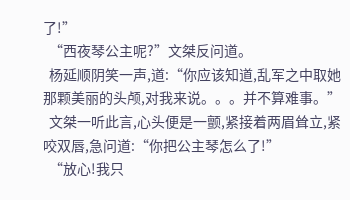了!”
  “西夜琴公主呢?”文桀反问道。
  杨延顺阴笑一声,道:“你应该知道,乱军之中取她那颗美丽的头颅,对我来说。。。并不算难事。”
  文桀一听此言,心头便是一颤,紧接着两眉耸立,紧咬双唇,急问道:“你把公主琴怎么了!”
  “放心!我只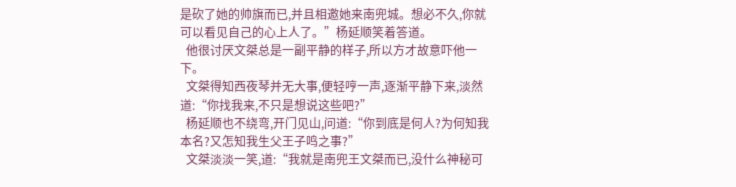是砍了她的帅旗而已,并且相邀她来南兜城。想必不久,你就可以看见自己的心上人了。”杨延顺笑着答道。
  他很讨厌文桀总是一副平静的样子,所以方才故意吓他一下。
  文桀得知西夜琴并无大事,便轻哼一声,逐渐平静下来,淡然道:“你找我来,不只是想说这些吧?”
  杨延顺也不绕弯,开门见山,问道:“你到底是何人?为何知我本名?又怎知我生父王子鸣之事?”
  文桀淡淡一笑,道:“我就是南兜王文桀而已,没什么神秘可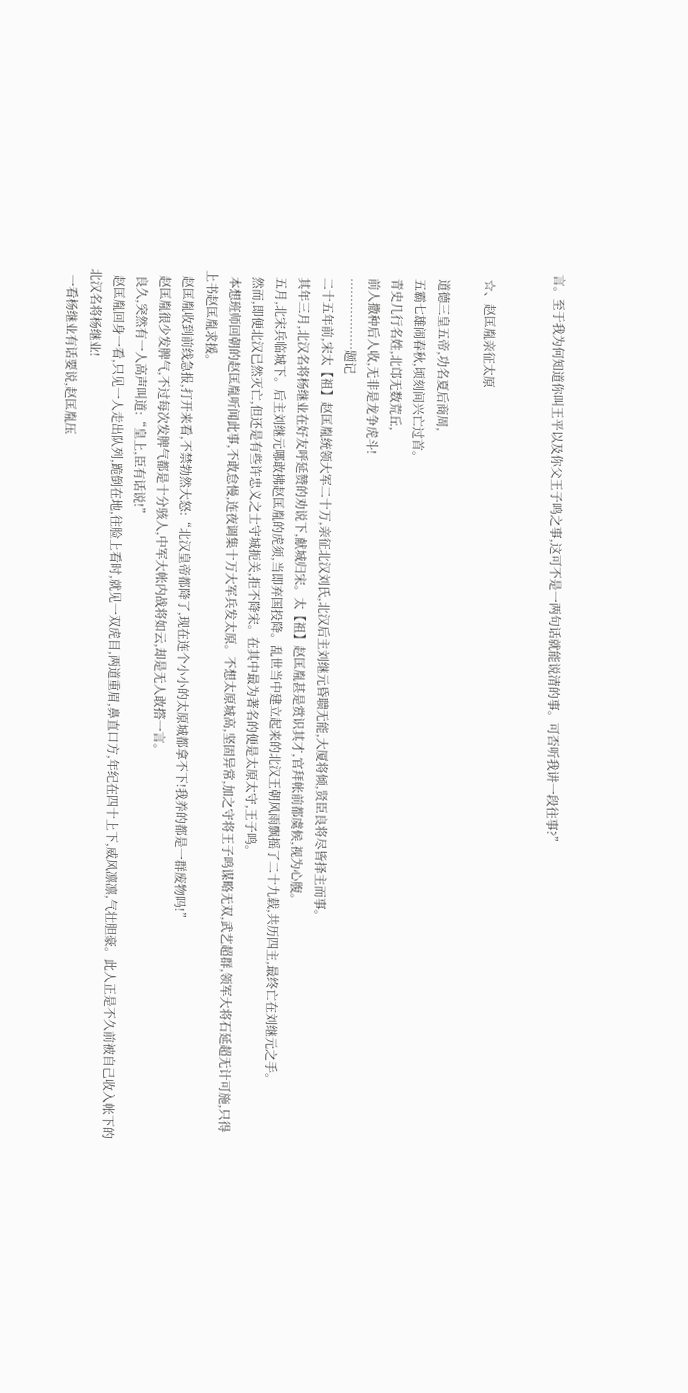言。至于我为何知道你叫王平以及你父王子鸣之事,这可不是一两句话就能说清的事。可否听我讲一段往事?”


  ☆、赵匡胤亲征太原

  道德三皇五帝,功名夏后商周,
  五霸七雄闹春秋,顷刻间兴亡过首。
  青史几行名姓,北邙无数荒丘,
  前人撒种后人收,无非是龙争虎斗!
  ………………题记
  二十五年前,宋太【祖】赵匡胤统领大军二十万,亲征北汉刘氏,北汉后主刘继元昏聩无能,大厦将倾,贤臣良将尽皆择主而事。
  其年三月,北汉名将杨继业在好友呼延赞的劝说下,献城归宋。太【祖】赵匡胤甚是赏识其才,官拜帐前都虞候,视为心腹。
  五月,北宋兵临城下。后主刘继元哪敢拂赵匡胤的虎须,当即弃国投降。乱世当中建立起来的北汉王朝风雨飘摇了二十九载,共历四主,最终亡在刘继元之手。
  然而,即便北汉已然灭亡,但还是有些许忠义之士守城扼关,拒不降宋。在其中最为著名的便是太原太守,王子鸣。
  本想班师回朝的赵匡胤听闻此事,不敢怠慢,连夜调集十万大军兵发太原。不想太原城高,坚固异常,加之守将王子鸣谋略无双,武艺超群,领军大将石延超无计可施,只得上书赵匡胤求援。
  赵匡胤收到前线急报,打开来看,不禁勃然大怒:“北汉皇帝都降了,现在连个小小的太原城都拿不下!我养的都是一群废物吗!”
  赵匡胤很少发脾气,不过每次发脾气都是十分骇人,中军大帐内战将如云,却是无人敢撘一言。
  良久,突然有一人高声叫道:“皇上,臣有话说!”
  赵匡胤回身一看,只见一人走出队列,跪倒在地,往脸上看时,就见一双虎目,两道重眉,鼻直口方,年纪在四十上下,威风凛凛,气壮胆豪。此人正是不久前被自己收入帐下的北汉名将杨继业!
  一看杨继业有话要说,赵匡胤压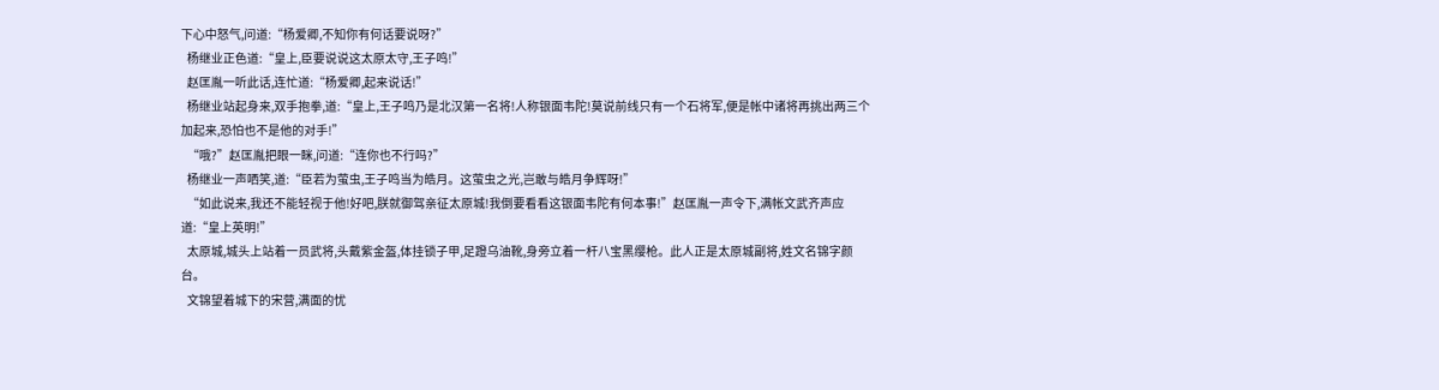下心中怒气,问道:“杨爱卿,不知你有何话要说呀?”
  杨继业正色道:“皇上,臣要说说这太原太守,王子鸣!”
  赵匡胤一听此话,连忙道:“杨爱卿,起来说话!”
  杨继业站起身来,双手抱拳,道:“皇上,王子鸣乃是北汉第一名将!人称银面韦陀!莫说前线只有一个石将军,便是帐中诸将再挑出两三个加起来,恐怕也不是他的对手!”
  “哦?”赵匡胤把眼一眯,问道:“连你也不行吗?”
  杨继业一声哂笑,道:“臣若为萤虫,王子鸣当为皓月。这萤虫之光,岂敢与皓月争辉呀!”
  “如此说来,我还不能轻视于他!好吧,朕就御驾亲征太原城!我倒要看看这银面韦陀有何本事!”赵匡胤一声令下,满帐文武齐声应道:“皇上英明!”
  太原城,城头上站着一员武将,头戴紫金盔,体挂锁子甲,足蹬乌油靴,身旁立着一杆八宝黑缨枪。此人正是太原城副将,姓文名锦字颜台。
  文锦望着城下的宋营,满面的忧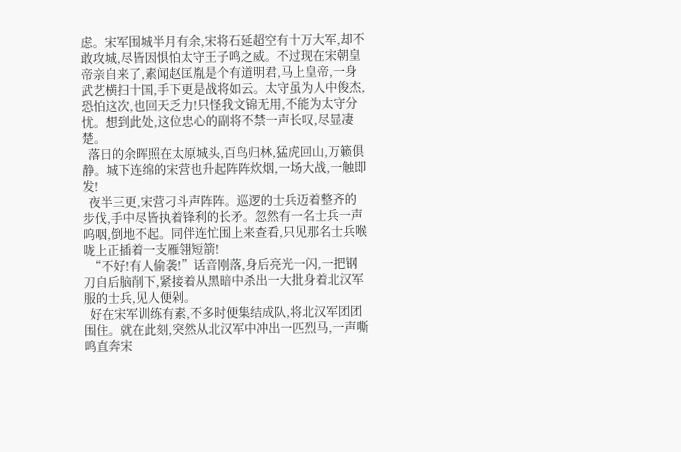虑。宋军围城半月有余,宋将石延超空有十万大军,却不敢攻城,尽皆因惧怕太守王子鸣之威。不过现在宋朝皇帝亲自来了,素闻赵匡胤是个有道明君,马上皇帝,一身武艺横扫十国,手下更是战将如云。太守虽为人中俊杰,恐怕这次,也回天乏力!只怪我文锦无用,不能为太守分忧。想到此处,这位忠心的副将不禁一声长叹,尽显凄楚。
  落日的余晖照在太原城头,百鸟归林,猛虎回山,万籁俱静。城下连绵的宋营也升起阵阵炊烟,一场大战,一触即发!
  夜半三更,宋营刁斗声阵阵。巡逻的士兵迈着整齐的步伐,手中尽皆执着锋利的长矛。忽然有一名士兵一声呜咽,倒地不起。同伴连忙围上来查看,只见那名士兵喉咙上正插着一支雁翎短箭!
  “不好!有人偷袭!”话音刚落,身后亮光一闪,一把钢刀自后脑削下,紧接着从黑暗中杀出一大批身着北汉军服的士兵,见人便剁。
  好在宋军训练有素,不多时便集结成队,将北汉军团团围住。就在此刻,突然从北汉军中冲出一匹烈马,一声嘶鸣直奔宋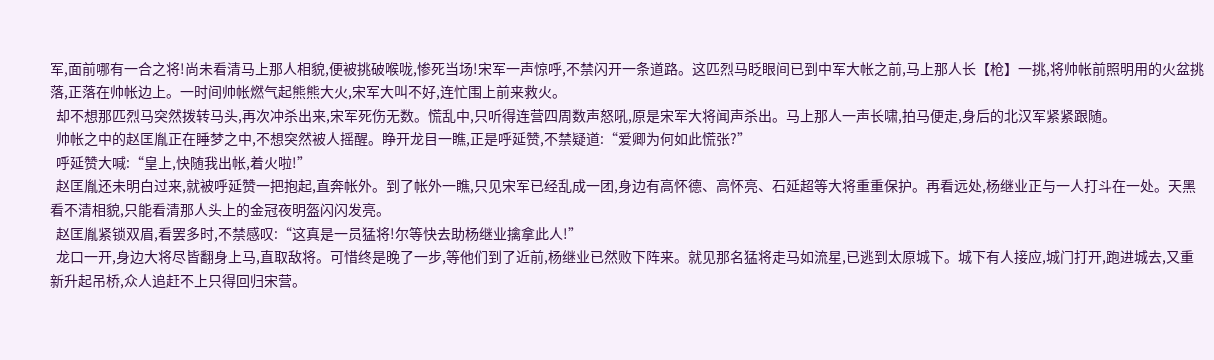军,面前哪有一合之将!尚未看清马上那人相貌,便被挑破喉咙,惨死当场!宋军一声惊呼,不禁闪开一条道路。这匹烈马眨眼间已到中军大帐之前,马上那人长【枪】一挑,将帅帐前照明用的火盆挑落,正落在帅帐边上。一时间帅帐燃气起熊熊大火,宋军大叫不好,连忙围上前来救火。
  却不想那匹烈马突然拨转马头,再次冲杀出来,宋军死伤无数。慌乱中,只听得连营四周数声怒吼,原是宋军大将闻声杀出。马上那人一声长啸,拍马便走,身后的北汉军紧紧跟随。
  帅帐之中的赵匡胤正在睡梦之中,不想突然被人摇醒。睁开龙目一瞧,正是呼延赞,不禁疑道:“爱卿为何如此慌张?”
  呼延赞大喊:“皇上,快随我出帐,着火啦!”
  赵匡胤还未明白过来,就被呼延赞一把抱起,直奔帐外。到了帐外一瞧,只见宋军已经乱成一团,身边有高怀德、高怀亮、石延超等大将重重保护。再看远处,杨继业正与一人打斗在一处。天黑看不清相貌,只能看清那人头上的金冠夜明盔闪闪发亮。
  赵匡胤紧锁双眉,看罢多时,不禁感叹:“这真是一员猛将!尔等快去助杨继业擒拿此人!”
  龙口一开,身边大将尽皆翻身上马,直取敌将。可惜终是晚了一步,等他们到了近前,杨继业已然败下阵来。就见那名猛将走马如流星,已逃到太原城下。城下有人接应,城门打开,跑进城去,又重新升起吊桥,众人追赶不上只得回归宋营。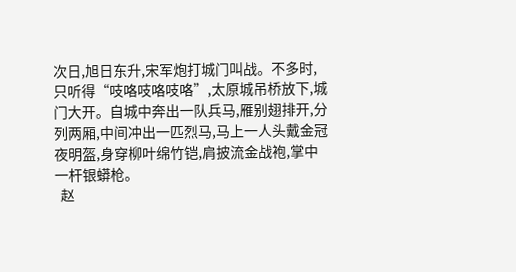次日,旭日东升,宋军炮打城门叫战。不多时,只听得“吱咯吱咯吱咯”,太原城吊桥放下,城门大开。自城中奔出一队兵马,雁别翅排开,分列两厢,中间冲出一匹烈马,马上一人头戴金冠夜明盔,身穿柳叶绵竹铠,肩披流金战袍,掌中一杆银蟒枪。
  赵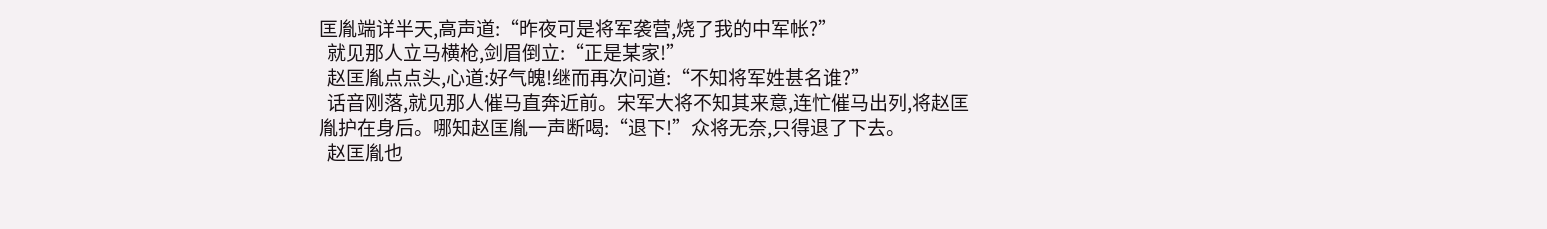匡胤端详半天,高声道:“昨夜可是将军袭营,烧了我的中军帐?”
  就见那人立马横枪,剑眉倒立:“正是某家!”
  赵匡胤点点头,心道:好气魄!继而再次问道:“不知将军姓甚名谁?”
  话音刚落,就见那人催马直奔近前。宋军大将不知其来意,连忙催马出列,将赵匡胤护在身后。哪知赵匡胤一声断喝:“退下!”众将无奈,只得退了下去。
  赵匡胤也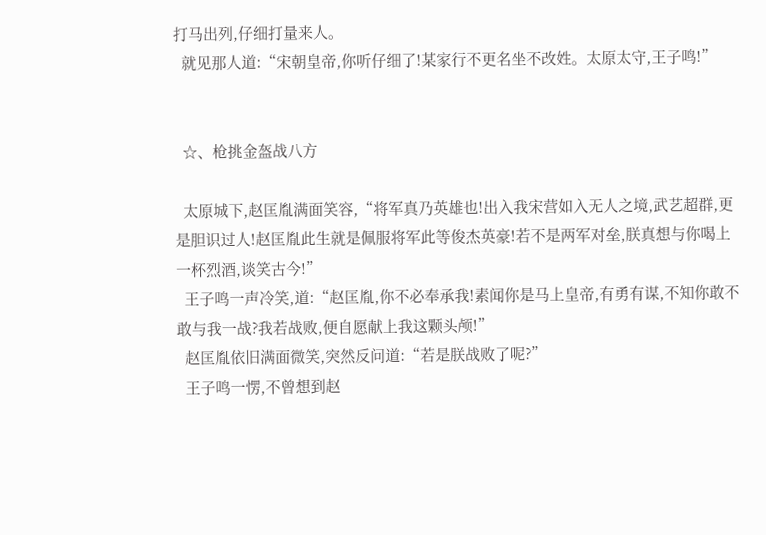打马出列,仔细打量来人。
  就见那人道:“宋朝皇帝,你听仔细了!某家行不更名坐不改姓。太原太守,王子鸣!”


  ☆、枪挑金盔战八方

  太原城下,赵匡胤满面笑容,“将军真乃英雄也!出入我宋营如入无人之境,武艺超群,更是胆识过人!赵匡胤此生就是佩服将军此等俊杰英豪!若不是两军对垒,朕真想与你喝上一杯烈酒,谈笑古今!”
  王子鸣一声冷笑,道:“赵匡胤,你不必奉承我!素闻你是马上皇帝,有勇有谋,不知你敢不敢与我一战?我若战败,便自愿献上我这颗头颅!”
  赵匡胤依旧满面微笑,突然反问道:“若是朕战败了呢?”
  王子鸣一愣,不曾想到赵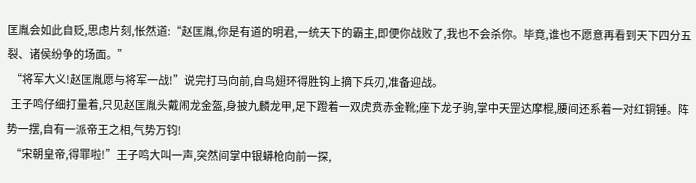匡胤会如此自贬,思虑片刻,怅然道:“赵匡胤,你是有道的明君,一统天下的霸主,即便你战败了,我也不会杀你。毕竟,谁也不愿意再看到天下四分五裂、诸侯纷争的场面。”
  “将军大义!赵匡胤愿与将军一战!”说完打马向前,自鸟翅环得胜钩上摘下兵刃,准备迎战。
  王子鸣仔细打量着,只见赵匡胤头戴闹龙金盔,身披九麟龙甲,足下蹬着一双虎贲赤金靴;座下龙子驹,掌中天罡达摩棍,腰间还系着一对红铜锤。阵势一摆,自有一派帝王之相,气势万钧!
  “宋朝皇帝,得罪啦!”王子鸣大叫一声,突然间掌中银蟒枪向前一探,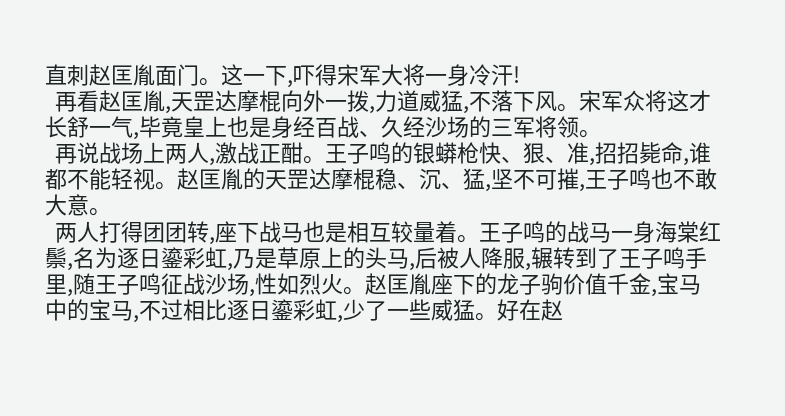直刺赵匡胤面门。这一下,吓得宋军大将一身冷汗!
  再看赵匡胤,天罡达摩棍向外一拨,力道威猛,不落下风。宋军众将这才长舒一气,毕竟皇上也是身经百战、久经沙场的三军将领。
  再说战场上两人,激战正酣。王子鸣的银蟒枪快、狠、准,招招毙命,谁都不能轻视。赵匡胤的天罡达摩棍稳、沉、猛,坚不可摧,王子鸣也不敢大意。
  两人打得团团转,座下战马也是相互较量着。王子鸣的战马一身海棠红鬃,名为逐日鎏彩虹,乃是草原上的头马,后被人降服,辗转到了王子鸣手里,随王子鸣征战沙场,性如烈火。赵匡胤座下的龙子驹价值千金,宝马中的宝马,不过相比逐日鎏彩虹,少了一些威猛。好在赵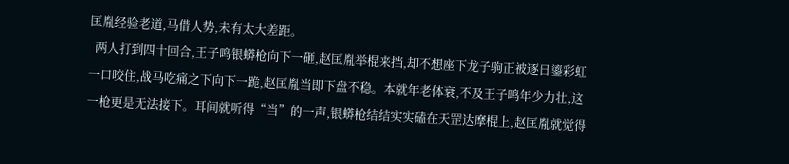匡胤经验老道,马借人势,未有太大差距。
  两人打到四十回合,王子鸣银蟒枪向下一砸,赵匡胤举棍来挡,却不想座下龙子驹正被逐日鎏彩虹一口咬住,战马吃痛之下向下一跪,赵匡胤当即下盘不稳。本就年老体衰,不及王子鸣年少力壮,这一枪更是无法接下。耳间就听得“当”的一声,银蟒枪结结实实磕在天罡达摩棍上,赵匡胤就觉得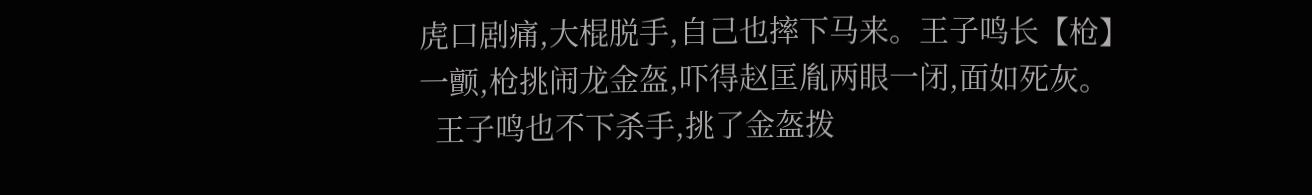虎口剧痛,大棍脱手,自己也摔下马来。王子鸣长【枪】一颤,枪挑闹龙金盔,吓得赵匡胤两眼一闭,面如死灰。
  王子鸣也不下杀手,挑了金盔拨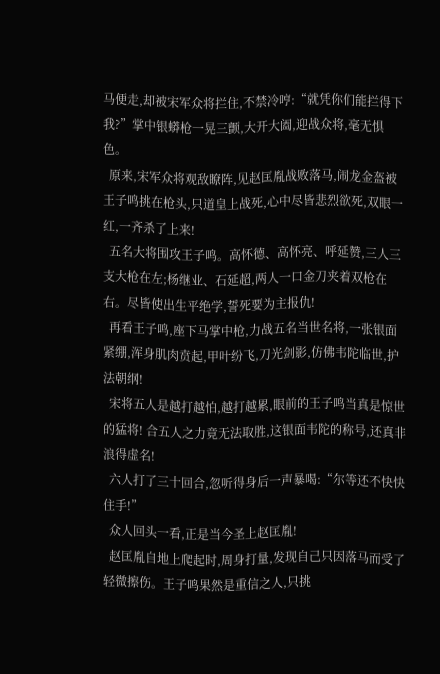马便走,却被宋军众将拦住,不禁冷哼:“就凭你们能拦得下我?”掌中银蟒枪一晃三颤,大开大阖,迎战众将,毫无惧色。
  原来,宋军众将观敌瞭阵,见赵匡胤战败落马,闹龙金盔被王子鸣挑在枪头,只道皇上战死,心中尽皆悲烈欲死,双眼一红,一齐杀了上来!
  五名大将围攻王子鸣。高怀德、高怀亮、呼延赞,三人三支大枪在左;杨继业、石延超,两人一口金刀夹着双枪在右。尽皆使出生平绝学,誓死要为主报仇!
  再看王子鸣,座下马掌中枪,力战五名当世名将,一张银面紧绷,浑身肌肉贲起,甲叶纷飞,刀光剑影,仿佛韦陀临世,护法朝纲!
  宋将五人是越打越怕,越打越累,眼前的王子鸣当真是惊世的猛将! 合五人之力竟无法取胜,这银面韦陀的称号,还真非浪得虚名!
  六人打了三十回合,忽听得身后一声暴喝:“尔等还不快快住手!”
  众人回头一看,正是当今圣上赵匡胤!
  赵匡胤自地上爬起时,周身打量,发现自己只因落马而受了轻微擦伤。王子鸣果然是重信之人,只挑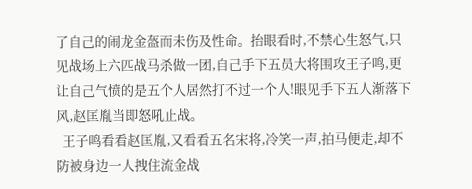了自己的闹龙金盔而未伤及性命。抬眼看时,不禁心生怒气,只见战场上六匹战马杀做一团,自己手下五员大将围攻王子鸣,更让自己气愤的是五个人居然打不过一个人!眼见手下五人渐落下风,赵匡胤当即怒吼止战。
  王子鸣看看赵匡胤,又看看五名宋将,冷笑一声,拍马便走,却不防被身边一人拽住流金战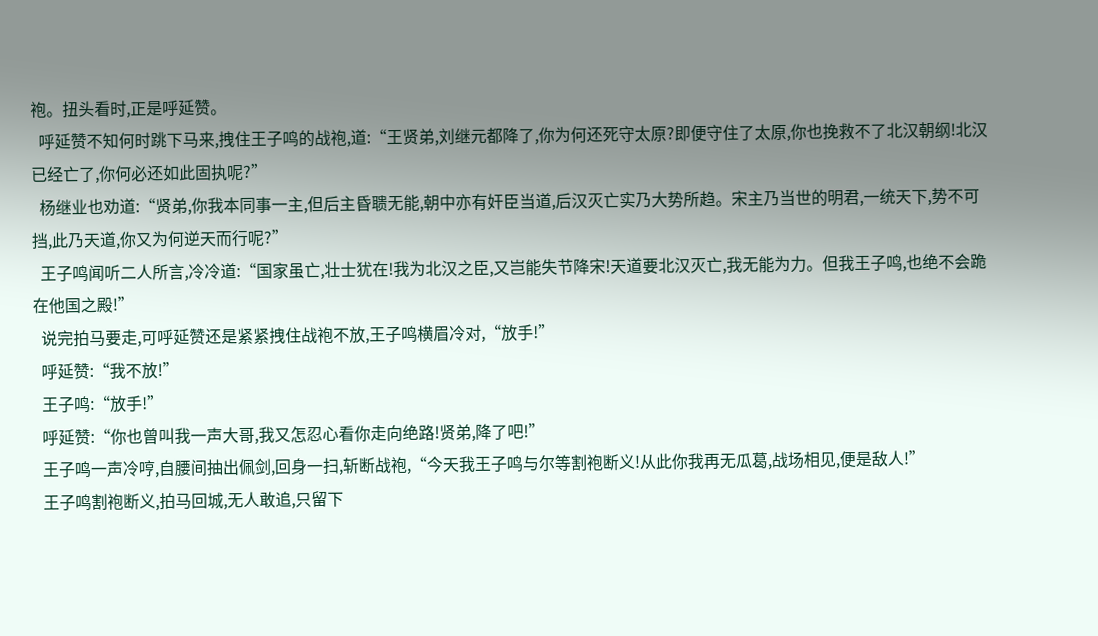袍。扭头看时,正是呼延赞。
  呼延赞不知何时跳下马来,拽住王子鸣的战袍,道:“王贤弟,刘继元都降了,你为何还死守太原?即便守住了太原,你也挽救不了北汉朝纲!北汉已经亡了,你何必还如此固执呢?”
  杨继业也劝道:“贤弟,你我本同事一主,但后主昏聩无能,朝中亦有奸臣当道,后汉灭亡实乃大势所趋。宋主乃当世的明君,一统天下,势不可挡,此乃天道,你又为何逆天而行呢?”
  王子鸣闻听二人所言,冷冷道:“国家虽亡,壮士犹在!我为北汉之臣,又岂能失节降宋!天道要北汉灭亡,我无能为力。但我王子鸣,也绝不会跪在他国之殿!”
  说完拍马要走,可呼延赞还是紧紧拽住战袍不放,王子鸣横眉冷对,“放手!”
  呼延赞:“我不放!”
  王子鸣:“放手!”
  呼延赞:“你也曾叫我一声大哥,我又怎忍心看你走向绝路!贤弟,降了吧!”
  王子鸣一声冷哼,自腰间抽出佩剑,回身一扫,斩断战袍,“今天我王子鸣与尔等割袍断义!从此你我再无瓜葛,战场相见,便是敌人!”
  王子鸣割袍断义,拍马回城,无人敢追,只留下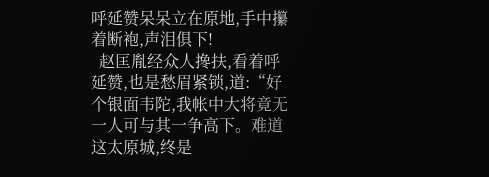呼延赞呆呆立在原地,手中攥着断袍,声泪俱下!
  赵匡胤经众人搀扶,看着呼延赞,也是愁眉紧锁,道:“好个银面韦陀,我帐中大将竟无一人可与其一争高下。难道这太原城,终是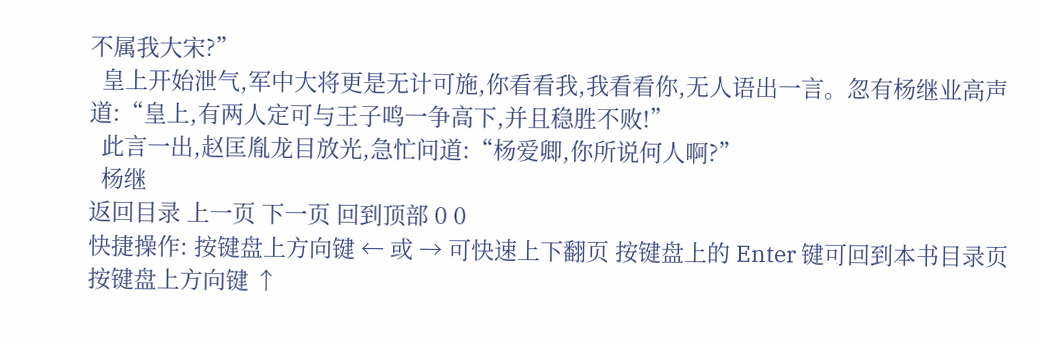不属我大宋?”
  皇上开始泄气,军中大将更是无计可施,你看看我,我看看你,无人语出一言。忽有杨继业高声道:“皇上,有两人定可与王子鸣一争高下,并且稳胜不败!”
  此言一出,赵匡胤龙目放光,急忙问道:“杨爱卿,你所说何人啊?”
  杨继
返回目录 上一页 下一页 回到顶部 0 0
快捷操作: 按键盘上方向键 ← 或 → 可快速上下翻页 按键盘上的 Enter 键可回到本书目录页 按键盘上方向键 ↑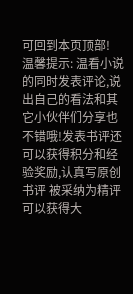可回到本页顶部!
温馨提示: 温看小说的同时发表评论,说出自己的看法和其它小伙伴们分享也不错哦!发表书评还可以获得积分和经验奖励,认真写原创书评 被采纳为精评可以获得大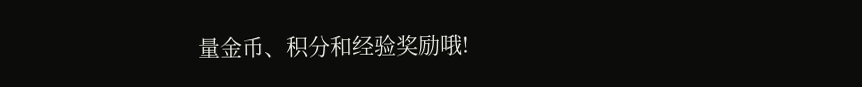量金币、积分和经验奖励哦!